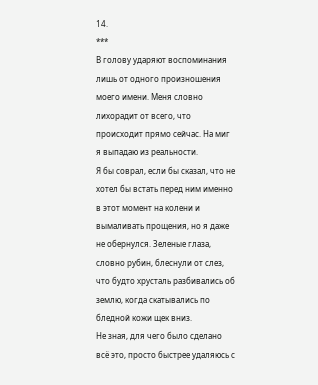14.
***
В голову ударяют воспоминания лишь от одного произношения моего имени. Меня словно лихорадит от всего, что происходит прямо сейчас. На миг я выпадаю из реальности.
Я бы соврал, если бы сказал, что не хотел бы встать перед ним именно в этот момент на колени и вымаливать прощения, но я даже не обернулся. Зеленые глаза, словно рубин, блеснули от слез, что будто хрусталь разбивались об землю, когда скатывались по бледной кожи щек вниз.
Не зная, для чего было сделано всё это, просто быстрее удаляюсь с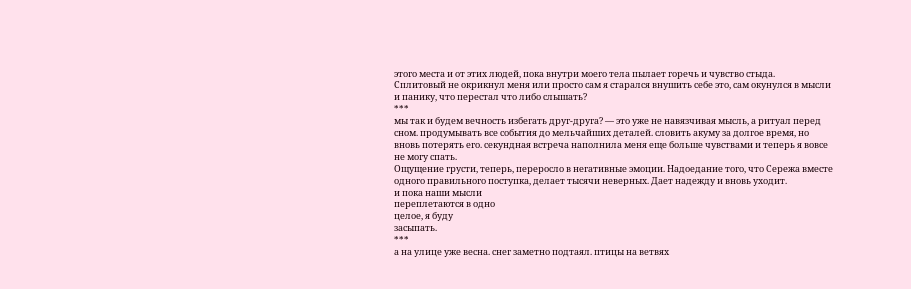этого места и от этих людей, пока внутри моего тела пылает горечь и чувство стыда.
Сплитовый не окрикнул меня или просто сам я старался внушить себе это, сам окунулся в мысли и панику, что перестал что либо слышать?
***
мы так и будем вечность избегать друг-друга? — это уже не навязчивая мысль, а ритуал перед сном. продумывать все события до мельчайших деталей. словить акуму за долгое время, но вновь потерять его. секундная встреча наполнила меня еще больше чувствами и теперь я вовсе не могу спать.
Ощущение грусти, теперь, переросло в негативные эмоции. Надоедание того, что Сережа вместе одного правильного поступка, делает тысячи неверных. Дает надежду и вновь уходит.
и пока наши мысли
переплетаются в одно
целое, я буду
засыпать.
***
а на улице уже весна. снег заметно подтаял. птицы на ветвях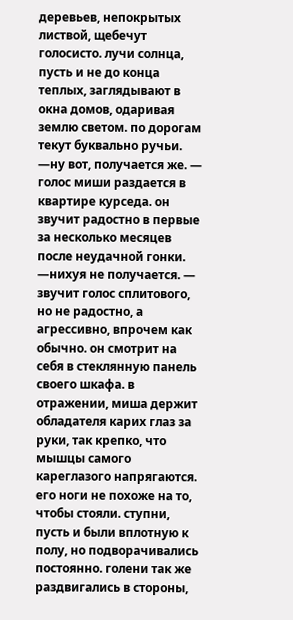деревьев, непокрытых листвой, щебечут голосисто. лучи солнца, пусть и не до конца теплых, заглядывают в окна домов, одаривая землю светом. по дорогам текут буквально ручьи.
—ну вот, получается же. — голос миши раздается в квартире курседа. он звучит радостно в первые за несколько месяцев после неудачной гонки.
—нихуя не получается. — звучит голос сплитового, но не радостно, а агрессивно, впрочем как обычно. он смотрит на себя в стеклянную панель своего шкафа. в отражении, миша держит обладателя карих глаз за руки, так крепко, что мышцы самого кареглазого напрягаются. его ноги не похоже на то, чтобы стояли. ступни, пусть и были вплотную к полу, но подворачивались постоянно. голени так же раздвигались в стороны,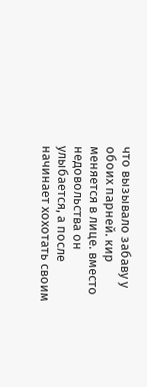что вызывало забаву у обоих парней. кир меняется в лице. вместо недовольства он улыбается, а после начинает хохотать своим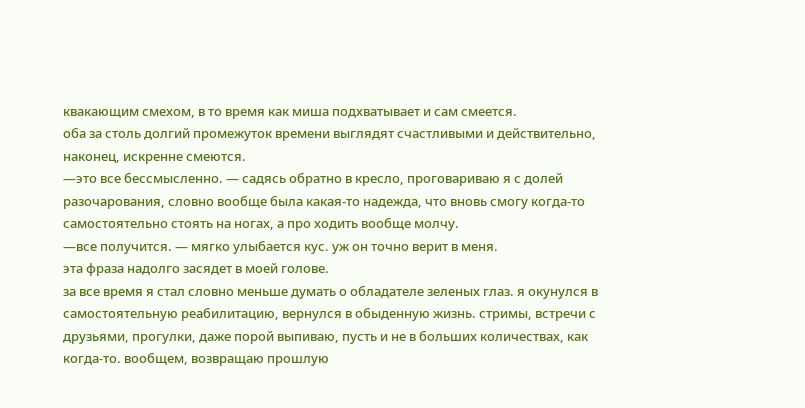квакающим смехом, в то время как миша подхватывает и сам смеется.
оба за столь долгий промежуток времени выглядят счастливыми и действительно, наконец, искренне смеются.
—это все бессмысленно. — садясь обратно в кресло, проговариваю я с долей разочарования, словно вообще была какая-то надежда, что вновь смогу когда-то самостоятельно стоять на ногах, а про ходить вообще молчу.
—все получится. — мягко улыбается кус. уж он точно верит в меня.
эта фраза надолго засядет в моей голове.
за все время я стал словно меньше думать о обладателе зеленых глаз. я окунулся в самостоятельную реабилитацию, вернулся в обыденную жизнь. стримы, встречи с друзьями, прогулки, даже порой выпиваю, пусть и не в больших количествах, как когда-то. вообщем, возвращаю прошлую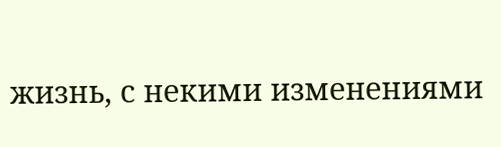жизнь, с некими изменениями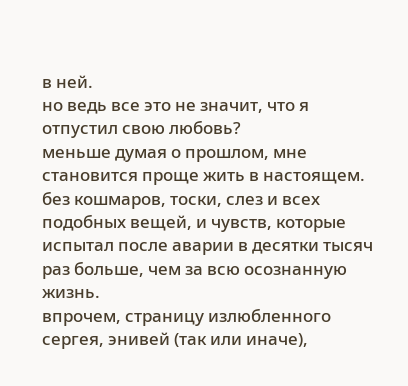в ней.
но ведь все это не значит, что я отпустил свою любовь?
меньше думая о прошлом, мне становится проще жить в настоящем. без кошмаров, тоски, слез и всех подобных вещей, и чувств, которые испытал после аварии в десятки тысяч раз больше, чем за всю осознанную жизнь.
впрочем, страницу излюбленного сергея, энивей (так или иначе),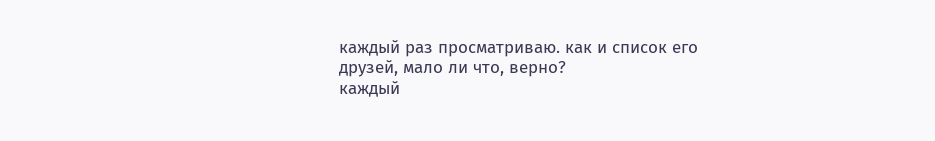каждый раз просматриваю. как и список его друзей, мало ли что, верно?
каждый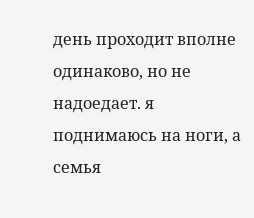день проходит вполне одинаково, но не надоедает. я поднимаюсь на ноги, а семья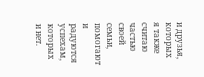и друзья, которых я также считаю частью своей семьи, помогают и радуются успехам, которых и нет.